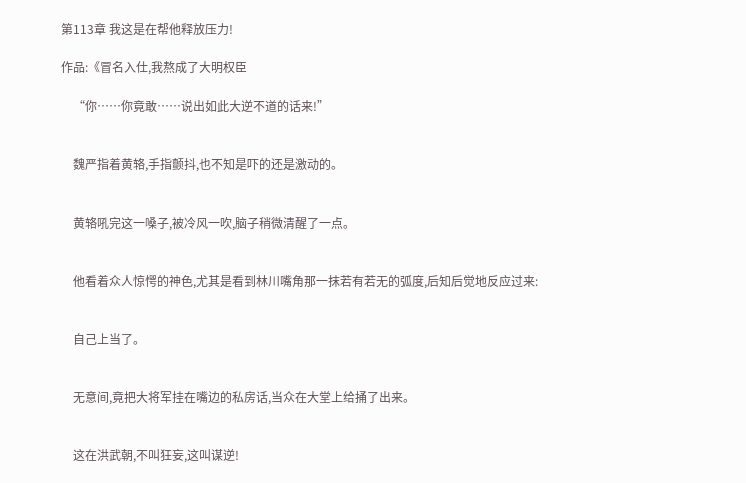第113章 我这是在帮他释放压力!

作品:《冒名入仕,我熬成了大明权臣

    “你……你竟敢……说出如此大逆不道的话来!”


    魏严指着黄辂,手指颤抖,也不知是吓的还是激动的。


    黄辂吼完这一嗓子,被冷风一吹,脑子稍微清醒了一点。


    他看着众人惊愕的神色,尤其是看到林川嘴角那一抹若有若无的弧度,后知后觉地反应过来:


    自己上当了。


    无意间,竟把大将军挂在嘴边的私房话,当众在大堂上给捅了出来。


    这在洪武朝,不叫狂妄,这叫谋逆!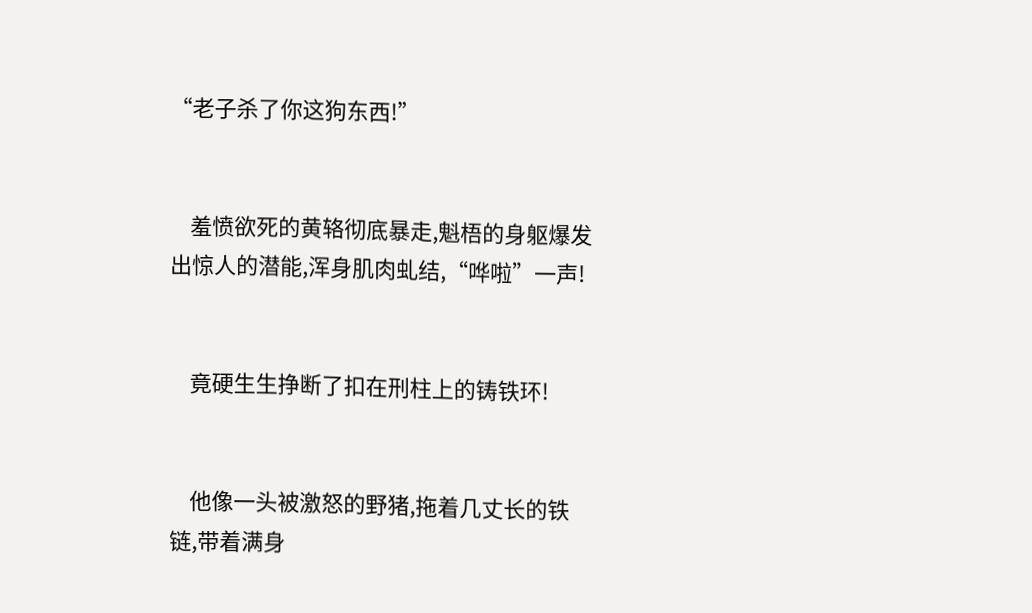“老子杀了你这狗东西!”


    羞愤欲死的黄辂彻底暴走,魁梧的身躯爆发出惊人的潜能,浑身肌肉虬结,“哗啦”一声!


    竟硬生生挣断了扣在刑柱上的铸铁环!


    他像一头被激怒的野猪,拖着几丈长的铁链,带着满身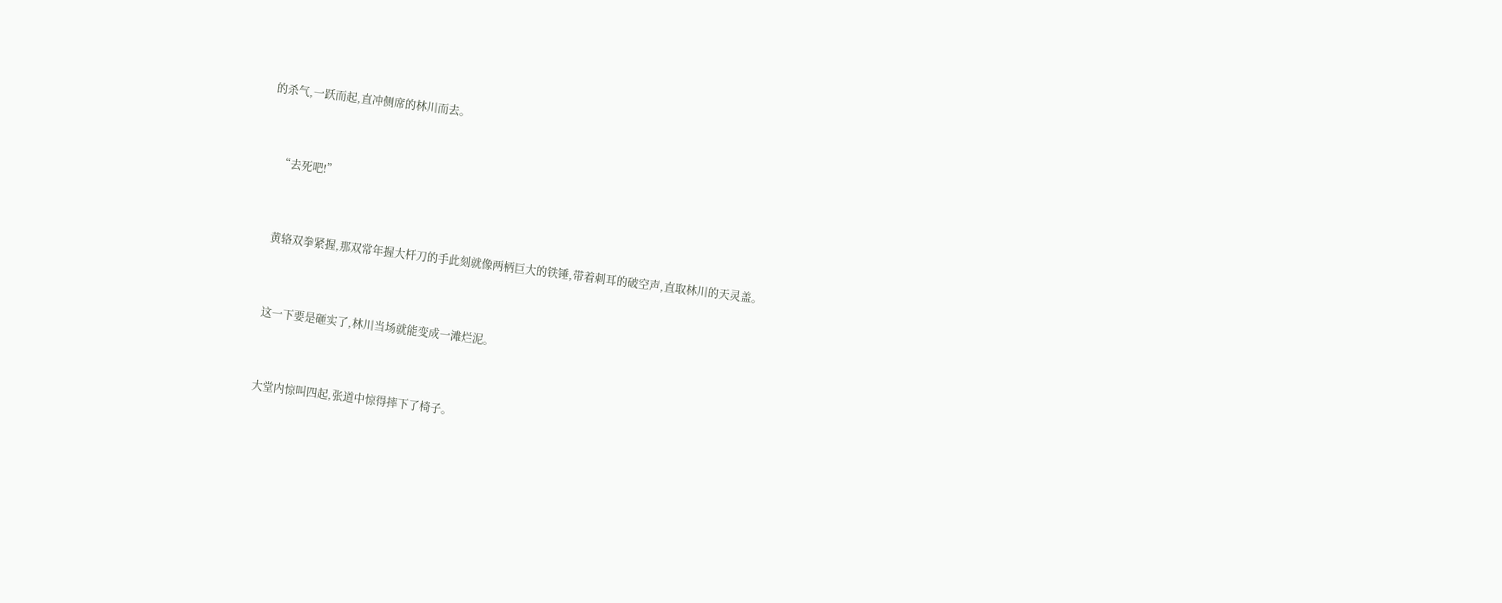的杀气,一跃而起,直冲侧席的林川而去。


    “去死吧!”


    黄辂双拳紧握,那双常年握大杆刀的手此刻就像两柄巨大的铁锤,带着刺耳的破空声,直取林川的天灵盖。


    这一下要是砸实了,林川当场就能变成一滩烂泥。


    大堂内惊叫四起,张道中惊得摔下了椅子。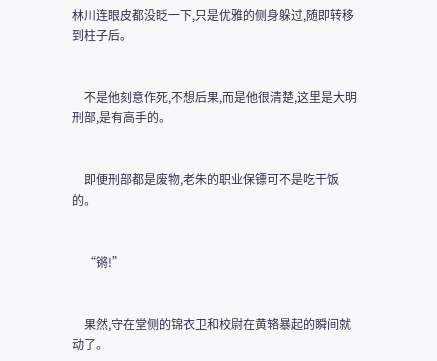林川连眼皮都没眨一下,只是优雅的侧身躲过,随即转移到柱子后。


    不是他刻意作死,不想后果,而是他很清楚,这里是大明刑部,是有高手的。


    即便刑部都是废物,老朱的职业保镖可不是吃干饭的。


    “锵!”


    果然,守在堂侧的锦衣卫和校尉在黄辂暴起的瞬间就动了。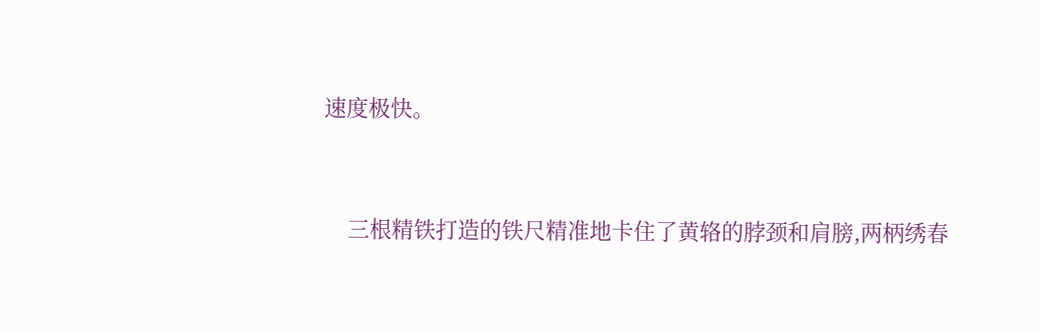速度极快。


    三根精铁打造的铁尺精准地卡住了黄辂的脖颈和肩膀,两柄绣春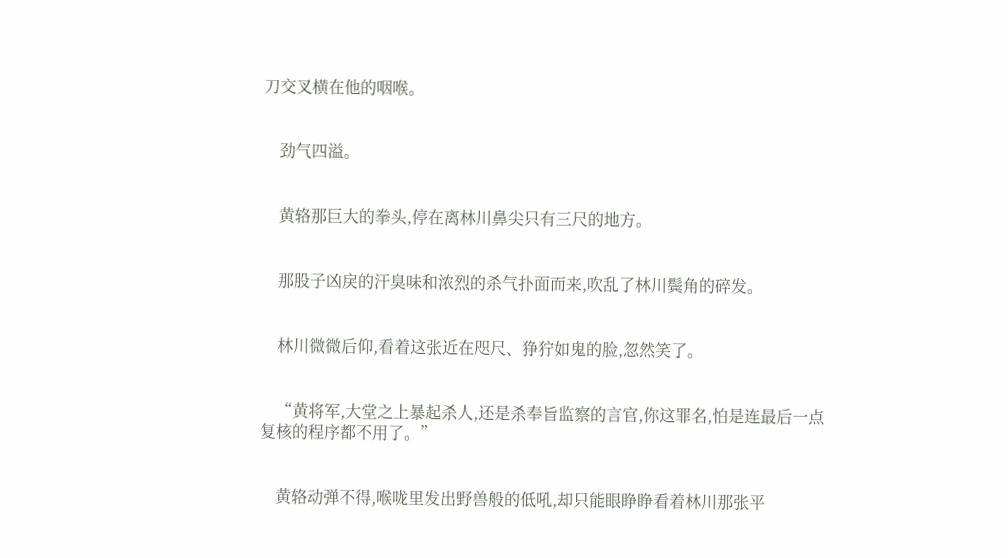刀交叉横在他的咽喉。


    劲气四溢。


    黄辂那巨大的拳头,停在离林川鼻尖只有三尺的地方。


    那股子凶戾的汗臭味和浓烈的杀气扑面而来,吹乱了林川鬓角的碎发。


    林川微微后仰,看着这张近在咫尺、狰狞如鬼的脸,忽然笑了。


    “黄将军,大堂之上暴起杀人,还是杀奉旨监察的言官,你这罪名,怕是连最后一点复核的程序都不用了。”


    黄辂动弹不得,喉咙里发出野兽般的低吼,却只能眼睁睁看着林川那张平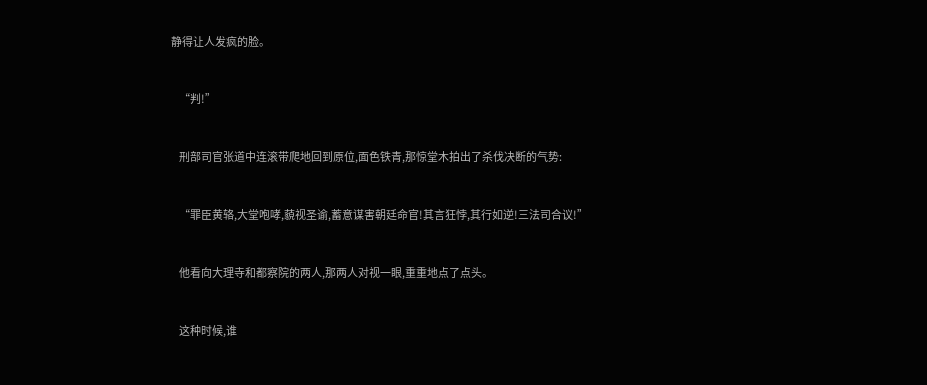静得让人发疯的脸。


    “判!”


    刑部司官张道中连滚带爬地回到原位,面色铁青,那惊堂木拍出了杀伐决断的气势:


    “罪臣黄辂,大堂咆哮,藐视圣谕,蓄意谋害朝廷命官!其言狂悖,其行如逆!三法司合议!”


    他看向大理寺和都察院的两人,那两人对视一眼,重重地点了点头。


    这种时候,谁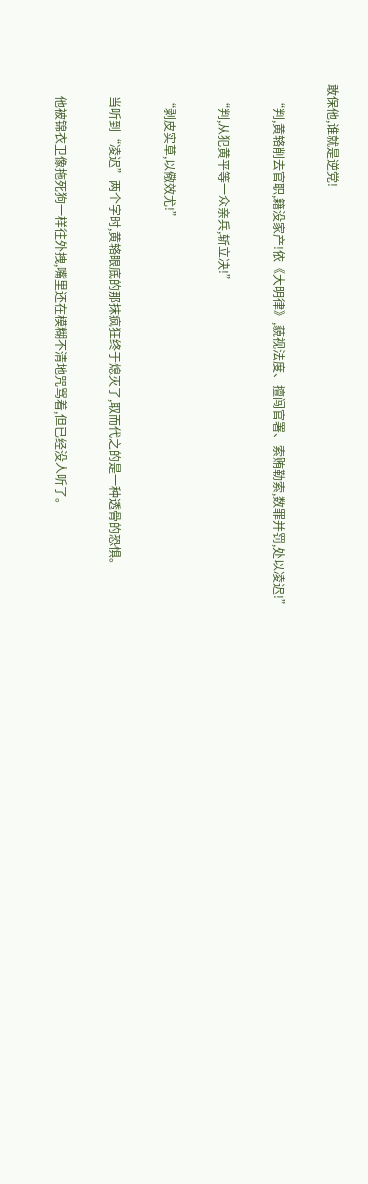敢保他,谁就是逆党!


    “判,黄辂削去官职,籍没家产!依《大明律》,藐视法度、擅闯官署、索贿勒索,数罪并罚,处以凌迟!”


    “判,从犯黄平等一众亲兵,斩立决!”


    “剥皮实草,以儆效尤!”


    当听到“凌迟”两个字时,黄辂眼底的那抹疯狂终于熄灭了,取而代之的是一种透骨的恐惧。


    他被锦衣卫像拖死狗一样往外拽,嘴里还在模糊不清地咒骂着,但已经没人听了。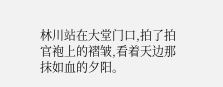林川站在大堂门口,拍了拍官袍上的褶皱,看着天边那抹如血的夕阳。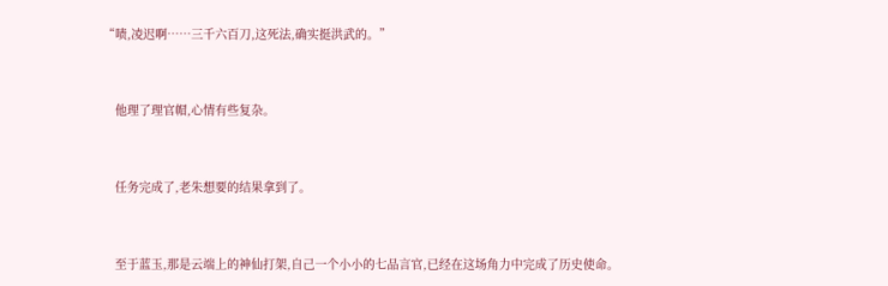“啧,凌迟啊……三千六百刀,这死法,确实挺洪武的。”


    他理了理官帽,心情有些复杂。


    任务完成了,老朱想要的结果拿到了。


    至于蓝玉,那是云端上的神仙打架,自己一个小小的七品言官,已经在这场角力中完成了历史使命。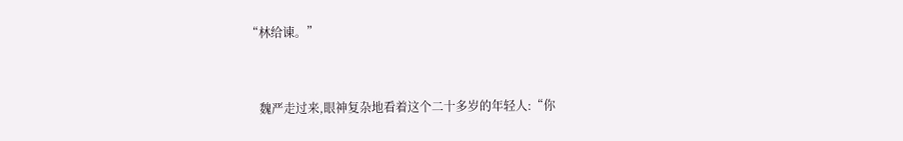“林给谏。”


    魏严走过来,眼神复杂地看着这个二十多岁的年轻人:“你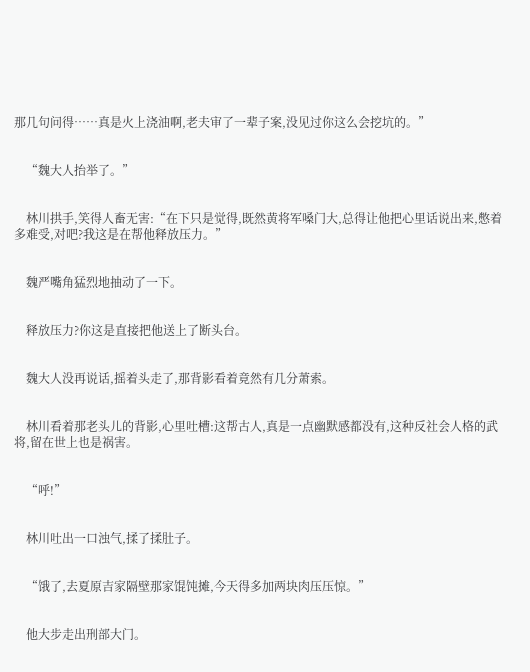那几句问得……真是火上浇油啊,老夫审了一辈子案,没见过你这么会挖坑的。”


    “魏大人抬举了。”


    林川拱手,笑得人畜无害:“在下只是觉得,既然黄将军嗓门大,总得让他把心里话说出来,憋着多难受,对吧?我这是在帮他释放压力。”


    魏严嘴角猛烈地抽动了一下。


    释放压力?你这是直接把他送上了断头台。


    魏大人没再说话,摇着头走了,那背影看着竟然有几分萧索。


    林川看着那老头儿的背影,心里吐槽:这帮古人,真是一点幽默感都没有,这种反社会人格的武将,留在世上也是祸害。


    “呼!”


    林川吐出一口浊气,揉了揉肚子。


    “饿了,去夏原吉家隔壁那家馄饨摊,今天得多加两块肉压压惊。”


    他大步走出刑部大门。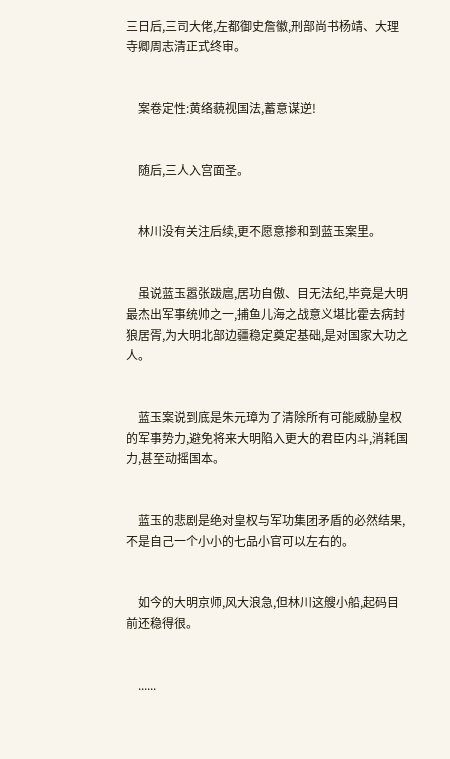三日后,三司大佬,左都御史詹徽,刑部尚书杨靖、大理寺卿周志清正式终审。


    案卷定性:黄络藐视国法,蓄意谋逆!


    随后,三人入宫面圣。


    林川没有关注后续,更不愿意掺和到蓝玉案里。


    虽说蓝玉嚣张跋扈,居功自傲、目无法纪,毕竟是大明最杰出军事统帅之一,捕鱼儿海之战意义堪比霍去病封狼居胥,为大明北部边疆稳定奠定基础,是对国家大功之人。


    蓝玉案说到底是朱元璋为了清除所有可能威胁皇权的军事势力,避免将来大明陷入更大的君臣内斗,消耗国力,甚至动摇国本。


    蓝玉的悲剧是绝对皇权与军功集团矛盾的必然结果,不是自己一个小小的七品小官可以左右的。


    如今的大明京师,风大浪急,但林川这艘小船,起码目前还稳得很。


    ......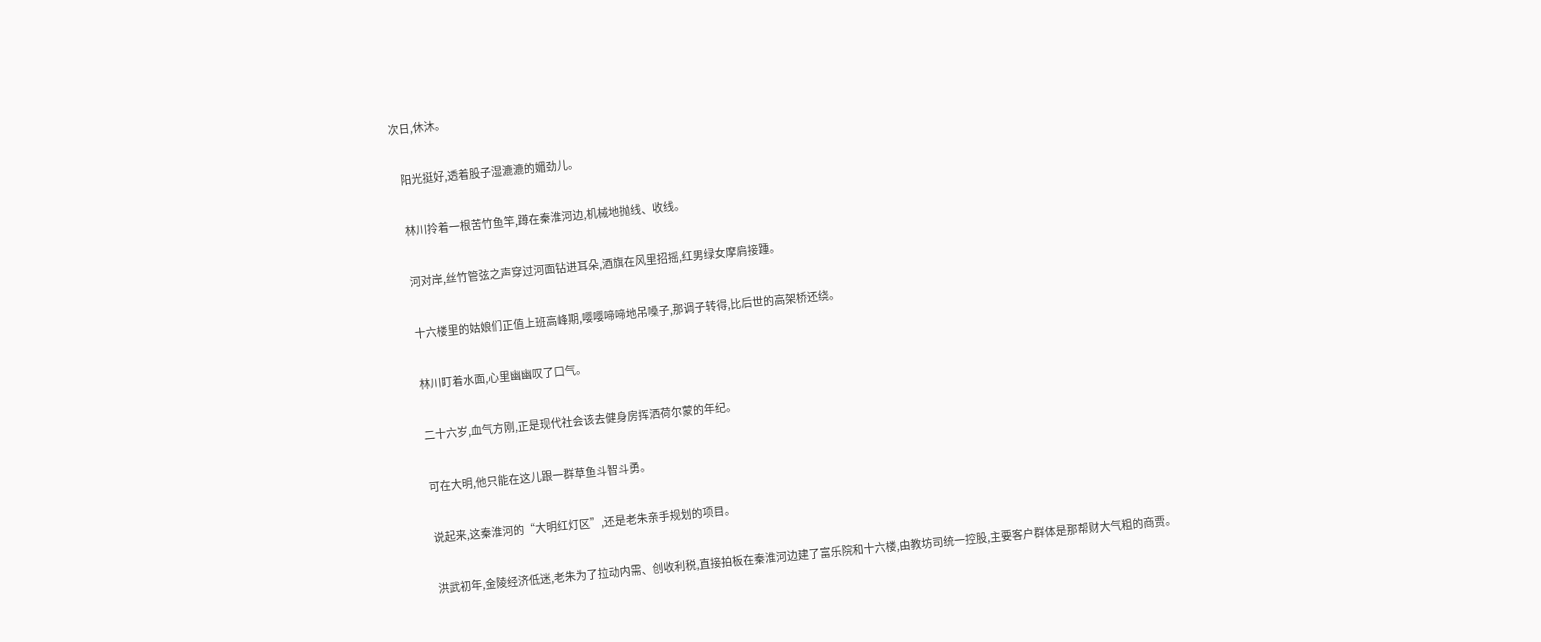次日,休沐。


    阳光挺好,透着股子湿漉漉的媚劲儿。


    林川拎着一根苦竹鱼竿,蹲在秦淮河边,机械地抛线、收线。


    河对岸,丝竹管弦之声穿过河面钻进耳朵,酒旗在风里招摇,红男绿女摩肩接踵。


    十六楼里的姑娘们正值上班高峰期,嘤嘤啼啼地吊嗓子,那调子转得,比后世的高架桥还绕。


    林川盯着水面,心里幽幽叹了口气。


    二十六岁,血气方刚,正是现代社会该去健身房挥洒荷尔蒙的年纪。


    可在大明,他只能在这儿跟一群草鱼斗智斗勇。


    说起来,这秦淮河的“大明红灯区”,还是老朱亲手规划的项目。


    洪武初年,金陵经济低迷,老朱为了拉动内需、创收利税,直接拍板在秦淮河边建了富乐院和十六楼,由教坊司统一控股,主要客户群体是那帮财大气粗的商贾。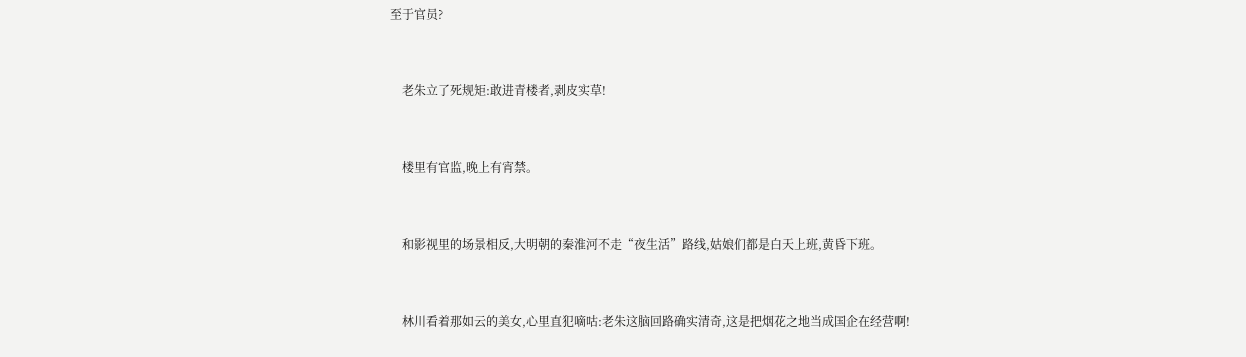至于官员?


    老朱立了死规矩:敢进青楼者,剥皮实草!


    楼里有官监,晚上有宵禁。


    和影视里的场景相反,大明朝的秦淮河不走“夜生活”路线,姑娘们都是白天上班,黄昏下班。


    林川看着那如云的美女,心里直犯嘀咕:老朱这脑回路确实清奇,这是把烟花之地当成国企在经营啊!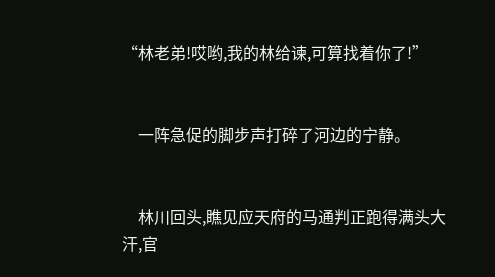“林老弟!哎哟,我的林给谏,可算找着你了!”


    一阵急促的脚步声打碎了河边的宁静。


    林川回头,瞧见应天府的马通判正跑得满头大汗,官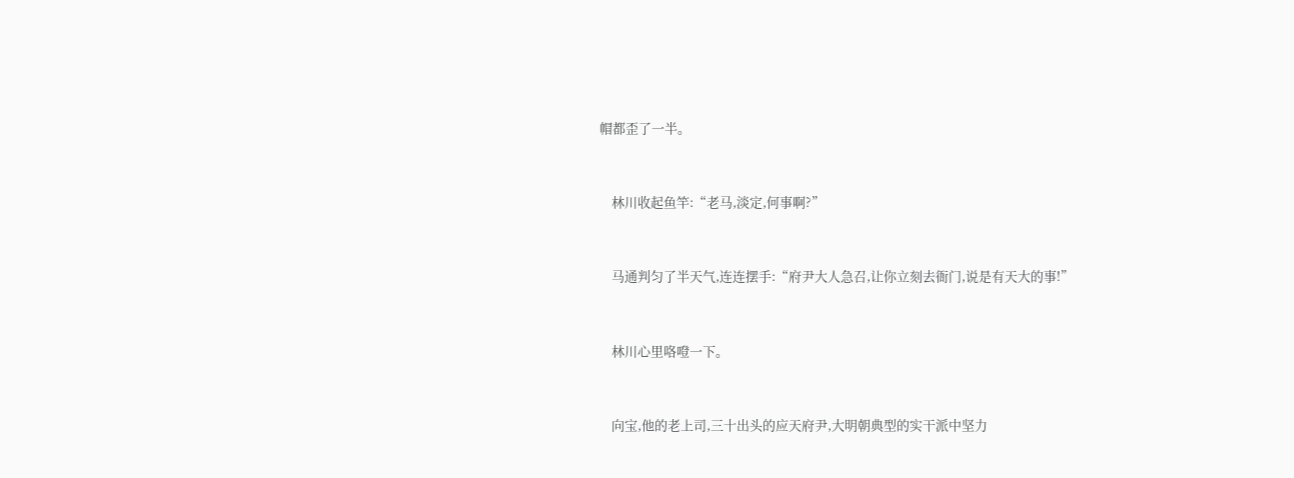帽都歪了一半。


    林川收起鱼竿:“老马,淡定,何事啊?”


    马通判匀了半天气,连连摆手:“府尹大人急召,让你立刻去衙门,说是有天大的事!”


    林川心里咯噔一下。


    向宝,他的老上司,三十出头的应天府尹,大明朝典型的实干派中坚力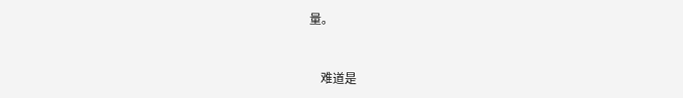量。


    难道是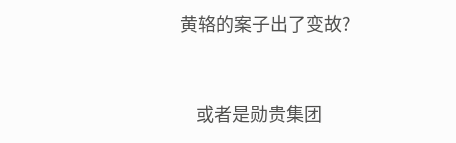黄辂的案子出了变故?


    或者是勋贵集团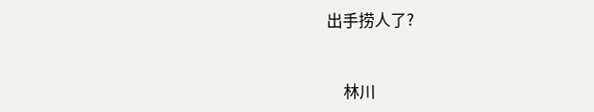出手捞人了?


    林川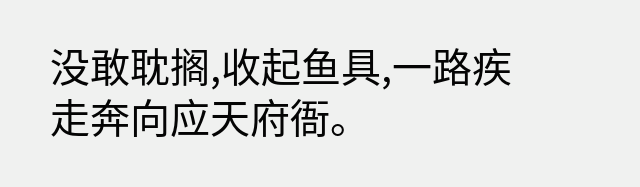没敢耽搁,收起鱼具,一路疾走奔向应天府衙。